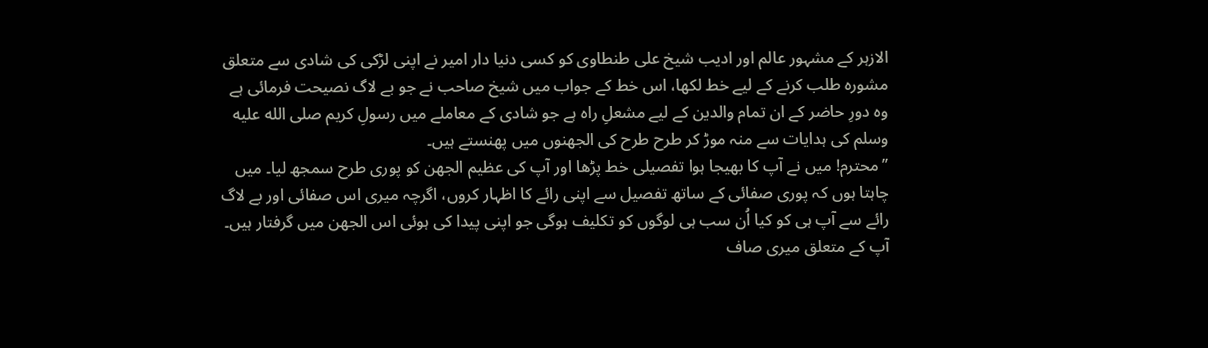الازہر کے مشہور عالم اور ادیب شیخ علی طنطاوی کو کسی دنیا دار امیر نے اپنی لڑکی کی شادی سے متعلق مشورہ طلب کرنے کے لیے خط لکھا، اس خط کے جواب میں شیخ صاحب نے جو بے لاگ نصیحت فرمائی ہے وہ دورِ حاضر کے ان تمام والدین کے لیے مشعلِ راہ ہے جو شادی کے معاملے میں رسولِ کریم صلى الله عليه وسلم کی ہدایات سے منہ موڑ کر طرح طرح کی الجھنوں میں پھنستے ہیں۔
’’محترم! میں نے آپ کا بھیجا ہوا تفصیلی خط پڑھا اور آپ کی عظیم الجھن کو پوری طرح سمجھ لیا۔ میں چاہتا ہوں کہ پوری صفائی کے ساتھ تفصیل سے اپنی رائے کا اظہار کروں، اگرچہ میری اس صفائی اور بے لاگ رائے سے آپ ہی کو کیا اُن سب ہی لوگوں کو تکلیف ہوگی جو اپنی پیدا کی ہوئی اس الجھن میں گرفتار ہیں۔
آپ کے متعلق میری صاف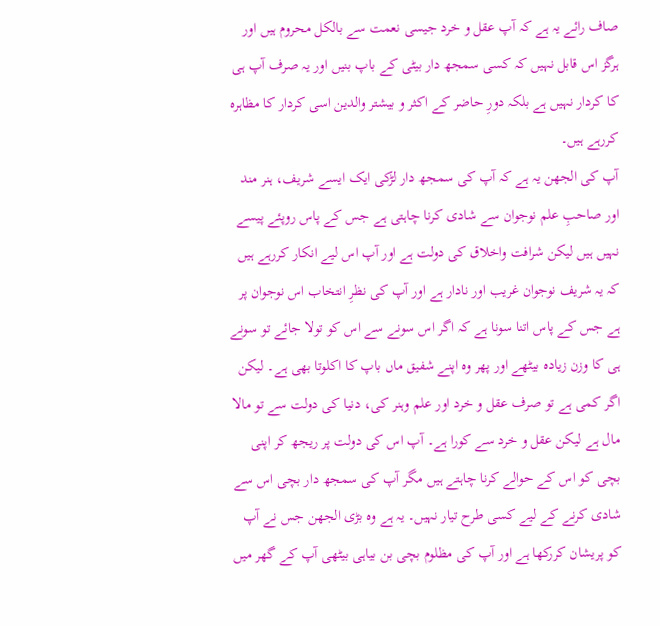صاف رائے یہ ہے کہ آپ عقل و خرد جیسی نعمت سے بالکل محروم ہیں اور ہرگز اس قابل نہیں کہ کسی سمجھ دار بیٹی کے باپ بنیں اور یہ صرف آپ ہی کا کردار نہیں ہے بلکہ دورِ حاضر کے اکثر و بیشتر والدین اسی کردار کا مظاہرہ کررہے ہیں۔
آپ کی الجھن یہ ہے کہ آپ کی سمجھ دار لڑکی ایک ایسے شریف، ہنر مند اور صاحبِ علم نوجوان سے شادی کرنا چاہتی ہے جس کے پاس روپئے پیسے نہیں ہیں لیکن شرافت واخلاق کی دولت ہے اور آپ اس لیے انکار کررہے ہیں کہ یہ شریف نوجوان غریب اور نادار ہے اور آپ کی نظرِ انتخاب اس نوجوان پر ہے جس کے پاس اتنا سونا ہے کہ اگر اس سونے سے اس کو تولا جائے تو سونے ہی کا وزن زیادہ بیٹھے اور پھر وہ اپنے شفیق ماں باپ کا اکلوتا بھی ہے۔ لیکن اگر کمی ہے تو صرف عقل و خرد اور علم وہنر کی، دنیا کی دولت سے تو مالا مال ہے لیکن عقل و خرد سے کورا ہے۔ آپ اس کی دولت پر ریجھ کر اپنی بچی کو اس کے حوالے کرنا چاہتے ہیں مگر آپ کی سمجھ دار بچی اس سے شادی کرنے کے لیے کسی طرح تیار نہیں۔ یہ ہے وہ بڑی الجھن جس نے آپ کو پریشان کررکھا ہے اور آپ کی مظلوم بچی بن بیاہی بیٹھی آپ کے گھر میں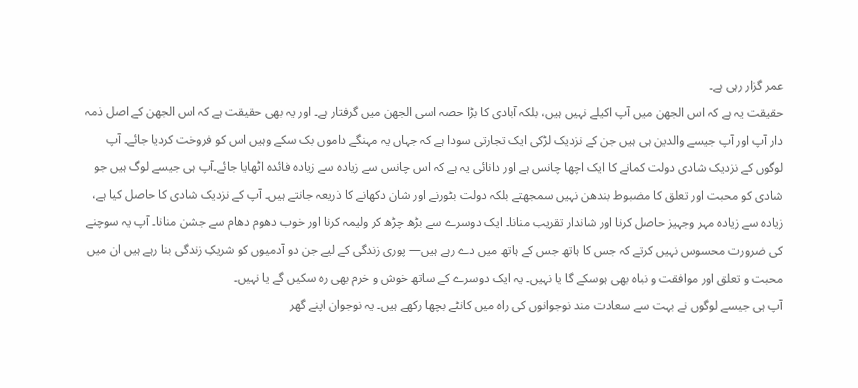عمر گزار رہی ہے۔
حقیقت یہ ہے کہ اس الجھن میں آپ اکیلے نہیں ہیں، بلکہ آبادی کا بڑا حصہ اسی الجھن میں گرفتار ہے۔ اور یہ بھی حقیقت ہے کہ اس الجھن کے اصل ذمہ دار آپ اور آپ جیسے والدین ہی ہیں جن کے نزدیک لڑکی ایک تجارتی سودا ہے کہ جہاں یہ مہنگے داموں بک سکے وہیں اس کو فروخت کردیا جائے۔ آپ لوگوں کے نزدیک شادی دولت کمانے کا ایک اچھا چانس ہے اور دانائی یہ ہے کہ اس چانس سے زیادہ سے زیادہ فائدہ اٹھایا جائے۔آپ ہی جیسے لوگ ہیں جو شادی کو محبت اور تعلق کا مضبوط بندھن نہیں سمجھتے بلکہ دولت بٹورنے اور شان دکھانے کا ذریعہ جانتے ہیں۔ آپ کے نزدیک شادی کا حاصل کیا ہے، زیادہ سے زیادہ مہر وجہیز حاصل کرنا اور شاندار تقریب منانا۔ ایک دوسرے سے بڑھ چڑھ کر ولیمہ کرنا اور خوب دھوم دھام سے جشن منانا۔ آپ یہ سوچنے کی ضرورت محسوس نہیں کرتے کہ جس کا ہاتھ جس کے ہاتھ میں دے رہے ہیں— پوری زندگی کے لیے جن دو آدمیوں کو شریکِ زندگی بنا رہے ہیں ان میں محبت و تعلق اور موافقت و نباہ بھی ہوسکے گا یا نہیں۔ یہ ایک دوسرے کے ساتھ خوش و خرم بھی رہ سکیں گے یا نہیں۔
آپ ہی جیسے لوگوں نے بہت سے سعادت مند نوجوانوں کی راہ میں کانٹے بچھا رکھے ہیں۔ یہ نوجوان اپنے گھر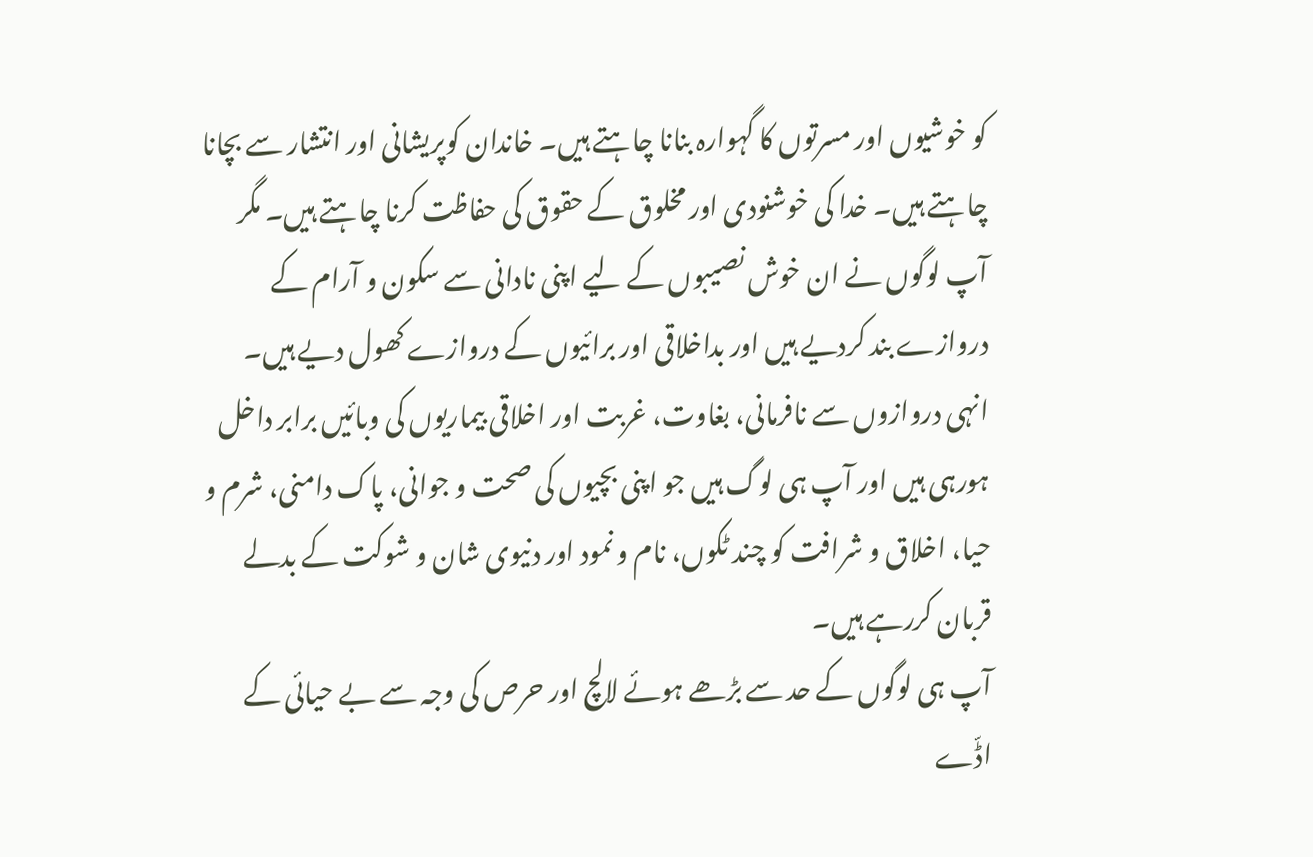کو خوشیوں اور مسرتوں کا گہوارہ بنانا چاہتے ہیں۔ خاندان کوپریشانی اور انتشار سے بچانا چاہتے ہیں۔ خدا کی خوشنودی اور مخلوق کے حقوق کی حفاظت کرنا چاہتے ہیں۔ مگر آپ لوگوں نے ان خوش نصیبوں کے لیے اپنی نادانی سے سکون و آرام کے دروازے بند کردیے ہیں اور بداخلاقی اور برائیوں کے دروازے کھول دیے ہیں۔ انہی دروازوں سے نافرمانی، بغاوت، غربت اور اخلاقی بیماریوں کی وبائیں برابر داخل ہورہی ہیں اور آپ ہی لوگ ہیں جو اپنی بچیوں کی صحت و جوانی، پاک دامنی، شرم و حیا، اخلاق و شرافت کو چند ٹکوں، نام و نمود اور دنیوی شان و شوکت کے بدلے قربان کررہے ہیں۔
آپ ہی لوگوں کے حد سے بڑھے ہوئے لالچ اور حرص کی وجہ سے بے حیائی کے اڈّے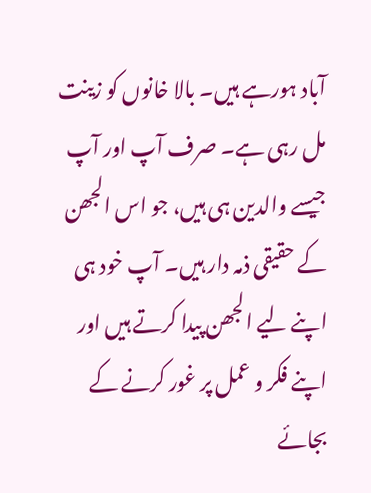آباد ہورہے ہیں۔ بالا خانوں کو زینت مل رہی ہے۔ صرف آپ اور آپ جیسے والدین ہی ہیں، جو اس الجھن کے حقیقی ذمہ دار ہیں۔ آپ خود ہی اپنے لیے الجھن پیدا کرتے ہیں اور اپنے فکر و عمل پر غور کرنے کے بجائے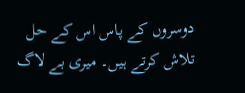دوسروں کے پاس اس کے حل تلاش کرتے ہیں۔ میری بے لاگ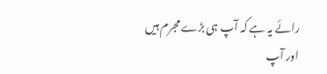رائے یہ ہے کہ آپ ہی بڑے مجرم ہیں اور آپ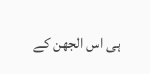ہی اس الجھن کے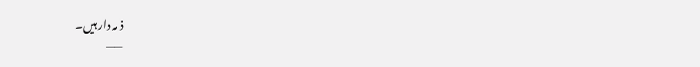ذ مہ دار ہیں۔
——